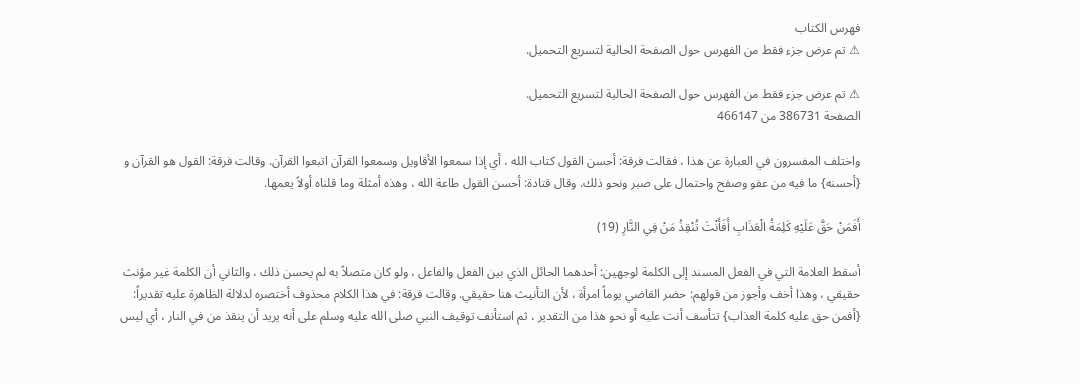فهرس الكتاب
⚠ تم عرض جزء فقط من الفهرس حول الصفحة الحالية لتسريع التحميل.

⚠ تم عرض جزء فقط من الفهرس حول الصفحة الحالية لتسريع التحميل.
الصفحة 386731 من 466147

واختلف المفسرون في العبارة عن هذا ، فقالت فرقة: أحسن القول كتاب الله ، أي إذا سمعوا الأقاويل وسمعوا القرآن اتبعوا القرآن. وقالت فرقة: القول هو القرآن و {أحسنه} ما فيه من عفو وصفح واحتمال على صبر ونحو ذلك. وقال قتادة: أحسن القول طاعة الله ، وهذه أمثلة وما قلناه أولاً يعمها.

أَفَمَنْ حَقَّ عَلَيْهِ كَلِمَةُ الْعَذَابِ أَفَأَنْتَ تُنْقِذُ مَنْ فِي النَّارِ (19)

أسقط العلامة التي في الفعل المسند إلى الكلمة لوجهين: أحدهما الحائل الذي بين الفعل والفاعل ، ولو كان متصلاً به لم يحسن ذلك ، والثاني أن الكلمة غير مؤنث حقيقي ، وهذا أخف وأجوز من قولهم: حضر القاضي يوماً امرأة ، لأن التأنيث هنا حقيقي. وقالت فرقة: في هذا الكلام محذوف أختصره لدلالة الظاهرة عليه تقديراً: {أفمن حق عليه كلمة العذاب} تتأسف أنت عليه أو نحو هذا من التقدير ، ثم استأنف توقيف النبي صلى الله عليه وسلم على أنه يريد أن ينقذ من في النار ، أي ليس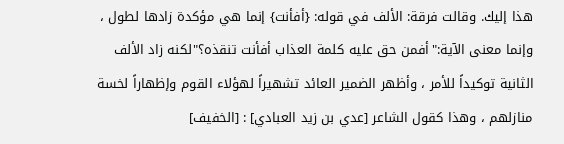هذا إليك. وقالت فرقة: الألف في قوله: {أفأنت} إنما هي مؤكدة زادها لطول ، وإنما معنى الآية:"أفمن حق عليه كلمة العذاب أفأنت تنقذه؟"لكنه زاد الألف الثانية توكيداً للأمر ، وأظهر الضمير العائد تشهيراً لهؤلاء القوم وإظهاراً لخسة منازلهم ، وهذا كقول الشاعر [عدي بن زيد العبادي] : [الخفيف]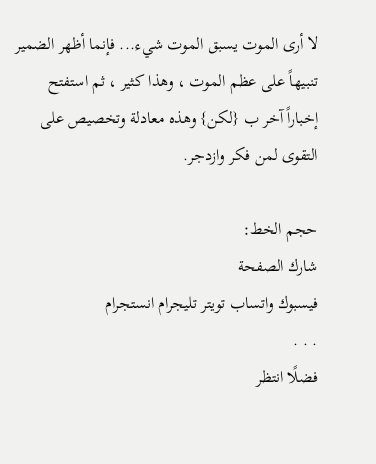لا أرى الموت يسبق الموت شيء... فإنما أظهر الضمير تنبيهاً على عظم الموت ، وهذا كثير ، ثم استفتح إخباراً آخر ب {لكن} وهذه معادلة وتخصيص على التقوى لمن فكر وازدجر.

حجم الخط:
شارك الصفحة
فيسبوك واتساب تويتر تليجرام انستجرام
. . .
فضلًا انتظر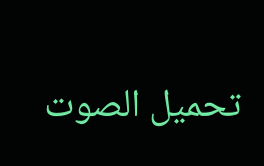تحميل الصوت